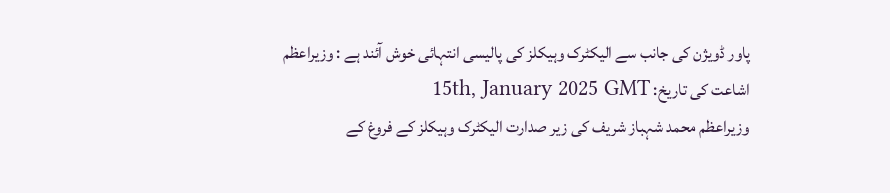پاور ڈویژن کی جانب سے الیکٹرک وہیکلز کی پالیسی انتہائی خوش آئند ہے : وزیراعظم
اشاعت کی تاریخ: 15th, January 2025 GMT
وزیراعظم محمد شہباز شریف کی زیر صدارت الیکٹرک وہیکلز کے فروغ کے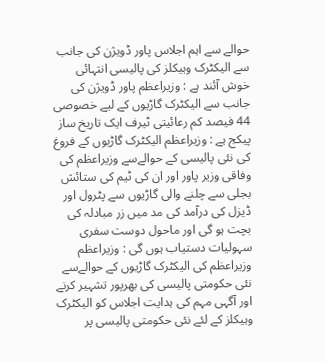حوالے سے اہم اجلاس پاور ڈویژن کی جانب سے الیکٹرک وہیکلز کی پالیسی انتہائی خوش آئند ہے : وزیراعظم پاور ڈویژن کی جانب سے الیکٹرک گاڑیوں کے لیے خصوصی 44 فیصد کم رعائیتی ٹیرف ایک تاریخ ساز پیکج ہے : وزیراعظم الیکٹرک گاڑیوں کے فروغ کی نئی پالیسی کے حوالےسے وزیراعظم کی وفاقی وزیر پاور اور ان کی ٹیم کی ستائش بجلی سے چلنے والی گاڑیوں سے پٹرول اور ڈیزل کی درآمد کی مد میں زر مبادلہ کی بچت ہو گی اور ماحول دوست سفری سہولیات دستیاب ہوں گی : وزیراعظم وزیراعظم کی الیکٹرک گاڑیوں کے حوالےسے نئی حکومتی پالیسی کی بھرپور تشہیر کرنے اور آگہی مہم کی ہدایت اجلاس کو الیکٹرک وہیکلز کے لئے نئی حکومتی پالیسی پر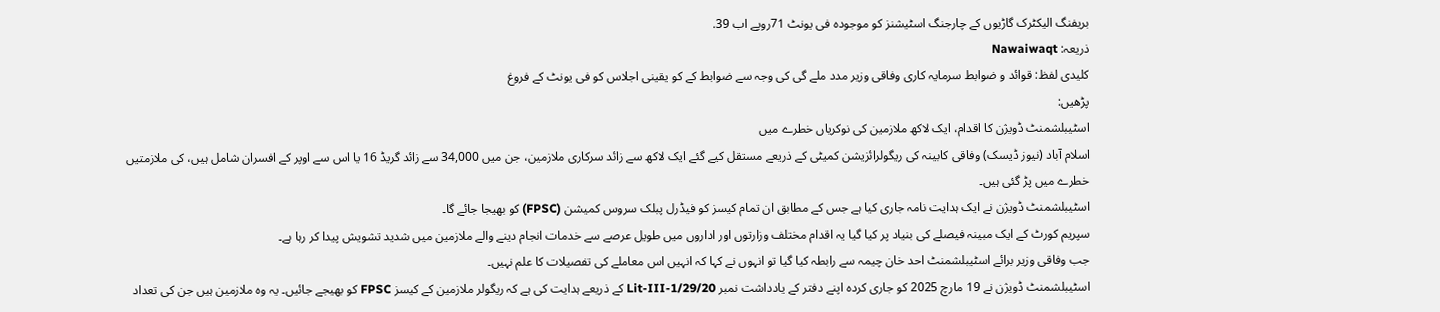بریفنگ الیکٹرک گاڑیوں کے چارجنگ اسٹیشنز کو موجودہ فی یونٹ 71روپے اب 39.
ذریعہ: Nawaiwaqt
کلیدی لفظ: قوائد و ضوابط سرمایہ کاری وفاقی وزیر مدد ملے گی کی وجہ سے ضوابط کے کو یقینی اجلاس کو فی یونٹ کے فروغ
پڑھیں:
اسٹیبلشمنٹ ڈویژن کا اقدام، ایک لاکھ ملازمین کی نوکریاں خطرے میں
اسلام آباد (نیوز ڈیسک) وفاقی کابینہ کی ریگولرائزیشن کمیٹی کے ذریعے مستقل کیے گئے ایک لاکھ سے زائد سرکاری ملازمین، جن میں 34,000 سے زائد گریڈ 16 یا اس سے اوپر کے افسران شامل ہیں، کی ملازمتیں خطرے میں پڑ گئی ہیں۔
اسٹیبلشمنٹ ڈویژن نے ایک ہدایت نامہ جاری کیا ہے جس کے مطابق ان تمام کیسز کو فیڈرل پبلک سروس کمیشن (FPSC) کو بھیجا جائے گا۔
سپریم کورٹ کے ایک مبینہ فیصلے کی بنیاد پر کیا گیا یہ اقدام مختلف وزارتوں اور اداروں میں طویل عرصے سے خدمات انجام دینے والے ملازمین میں شدید تشویش پیدا کر رہا ہے۔
جب وفاقی وزیر برائے اسٹیبلشمنٹ احد خان چیمہ سے رابطہ کیا گیا تو انہوں نے کہا کہ انہیں اس معاملے کی تفصیلات کا علم نہیں۔
اسٹیبلشمنٹ ڈویژن نے 19 مارچ 2025 کو جاری کردہ اپنے دفتر کے یادداشت نمبر 1/29/20-Lit-III کے ذریعے ہدایت کی ہے کہ ریگولر ملازمین کے کیسز FPSC کو بھیجے جائیں۔ یہ وہ ملازمین ہیں جن کی تعداد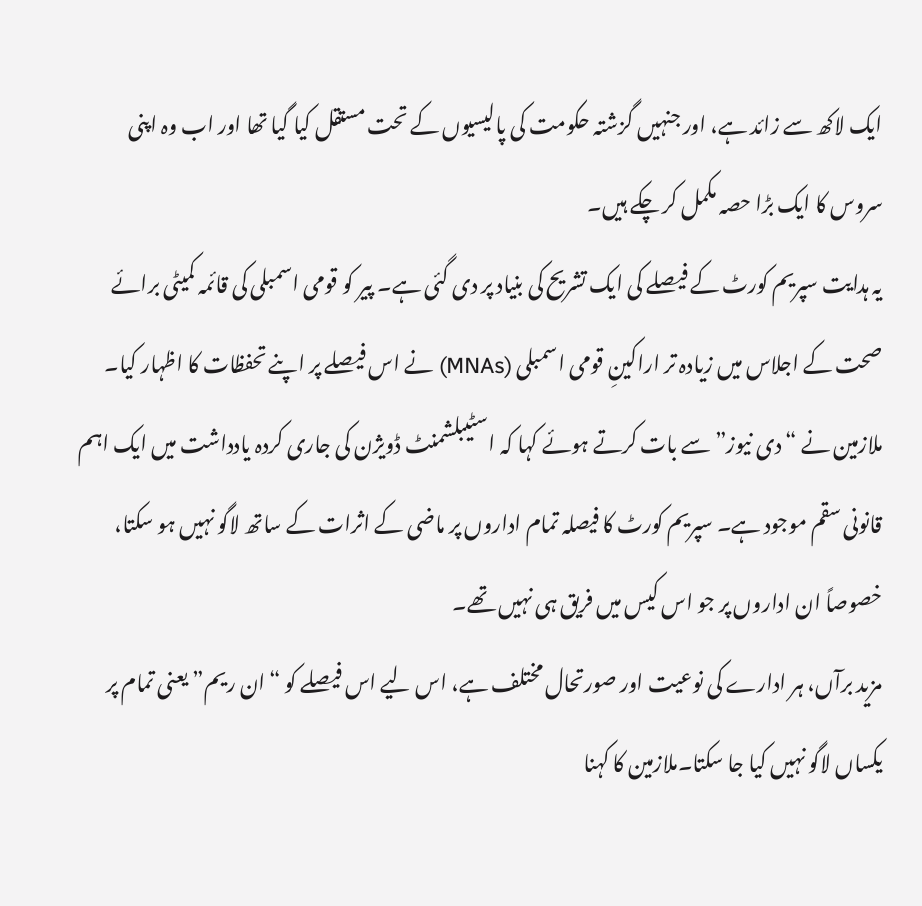ایک لاکھ سے زائد ہے، اور جنہیں گزشتہ حکومت کی پالیسیوں کے تحت مستقل کیا گیا تھا اور اب وہ اپنی سروس کا ایک بڑا حصہ مکمل کر چکے ہیں۔
یہ ہدایت سپریم کورٹ کے فیصلے کی ایک تشریح کی بنیاد پر دی گئی ہے۔ پیر کو قومی اسمبلی کی قائمہ کمیٹی برائے صحت کے اجلاس میں زیادہ تر اراکینِ قومی اسمبلی (MNAs) نے اس فیصلے پر اپنے تحفظات کا اظہار کیا۔
ملازمین نے “دی نیوز” سے بات کرتے ہوئے کہا کہ اسٹیبلشمنٹ ڈویژن کی جاری کردہ یادداشت میں ایک اہم قانونی سقم موجود ہے۔ سپریم کورٹ کا فیصلہ تمام اداروں پر ماضی کے اثرات کے ساتھ لاگو نہیں ہو سکتا، خصوصاً ان اداروں پر جو اس کیس میں فریق ہی نہیں تھے۔
مزید برآں، ہر ادارے کی نوعیت اور صورتحال مختلف ہے، اس لیے اس فیصلے کو “ان ریم” یعنی تمام پر یکساں لاگو نہیں کیا جا سکتا۔ملازمین کا کہنا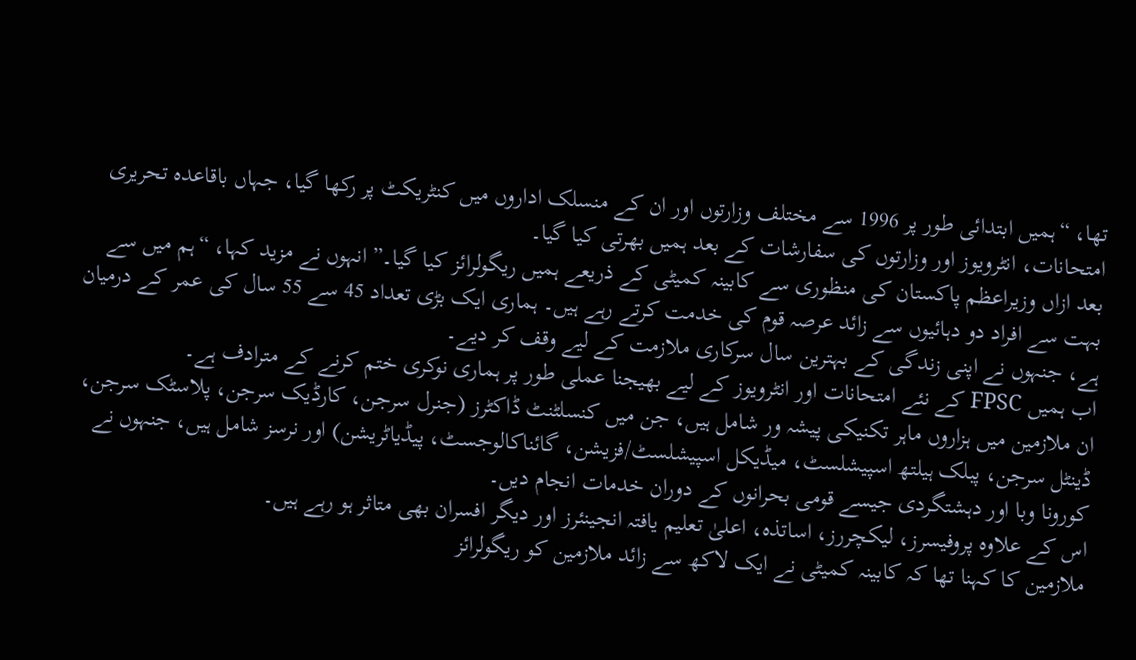تھا، “ہمیں ابتدائی طور پر 1996 سے مختلف وزارتوں اور ان کے منسلک اداروں میں کنٹریکٹ پر رکھا گیا، جہاں باقاعدہ تحریری امتحانات، انٹرویوز اور وزارتوں کی سفارشات کے بعد ہمیں بھرتی کیا گیا۔
بعد ازاں وزیراعظم پاکستان کی منظوری سے کابینہ کمیٹی کے ذریعے ہمیں ریگولرائز کیا گیا۔”انہوں نے مزید کہا، “ہم میں سے بہت سے افراد دو دہائیوں سے زائد عرصہ قوم کی خدمت کرتے رہے ہیں۔ ہماری ایک بڑی تعداد 45 سے 55 سال کی عمر کے درمیان ہے، جنہوں نے اپنی زندگی کے بہترین سال سرکاری ملازمت کے لیے وقف کر دیے۔
اب ہمیں FPSC کے نئے امتحانات اور انٹرویوز کے لیے بھیجنا عملی طور پر ہماری نوکری ختم کرنے کے مترادف ہے۔
ان ملازمین میں ہزاروں ماہر تکنیکی پیشہ ور شامل ہیں، جن میں کنسلٹنٹ ڈاکٹرز (جنرل سرجن، کارڈیک سرجن، پلاسٹک سرجن، ڈینٹل سرجن، پبلک ہیلتھ اسپیشلسٹ، میڈیکل اسپیشلسٹ/فزیشن، گائناکالوجسٹ، پیڈیاٹریشن) اور نرسز شامل ہیں، جنہوں نے کورونا وبا اور دہشتگردی جیسے قومی بحرانوں کے دوران خدمات انجام دیں۔
اس کے علاوہ پروفیسرز، لیکچررز، اساتذہ، اعلیٰ تعلیم یافتہ انجینئرز اور دیگر افسران بھی متاثر ہو رہے ہیں۔
ملازمین کا کہنا تھا کہ کابینہ کمیٹی نے ایک لاکھ سے زائد ملازمین کو ریگولرائز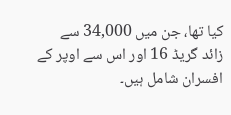کیا تھا، جن میں 34,000 سے زائد گریڈ 16 اور اس سے اوپر کے افسران شامل ہیں۔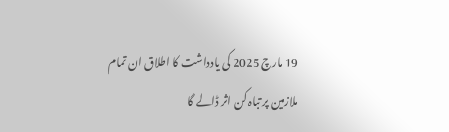19 مارچ 2025 کی یادداشت کا اطلاق ان تمام ملازمین پر تباہ کن اثر ڈالے گا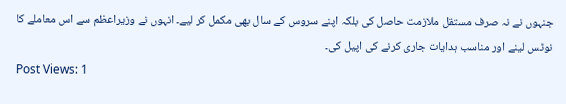جنہوں نے نہ صرف مستقل ملازمت حاصل کی بلکہ اپنے سروس کے سال بھی مکمل کر لیے۔ انہوں نے وزیراعظم سے اس معاملے کا نوٹس لینے اور مناسب ہدایات جاری کرنے کی اپیل کی۔
Post Views: 1